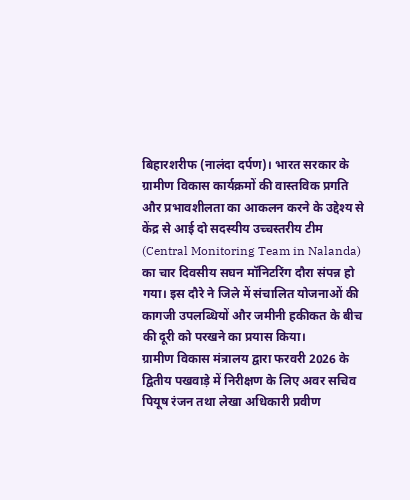बिहारशरीफ (नालंदा दर्पण)। भारत सरकार के ग्रामीण विकास कार्यक्रमों की वास्तविक प्रगति और प्रभावशीलता का आकलन करने के उद्देश्य से केंद्र से आई दो सदस्यीय उच्चस्तरीय टीम (Central Monitoring Team in Nalanda) का चार दिवसीय सघन मॉनिटरिंग दौरा संपन्न हो गया। इस दौरे ने जिले में संचालित योजनाओं की कागजी उपलब्धियों और जमीनी हकीकत के बीच की दूरी को परखने का प्रयास किया।
ग्रामीण विकास मंत्रालय द्वारा फरवरी 2026 के द्वितीय पखवाड़े में निरीक्षण के लिए अवर सचिव पियूष रंजन तथा लेखा अधिकारी प्रवीण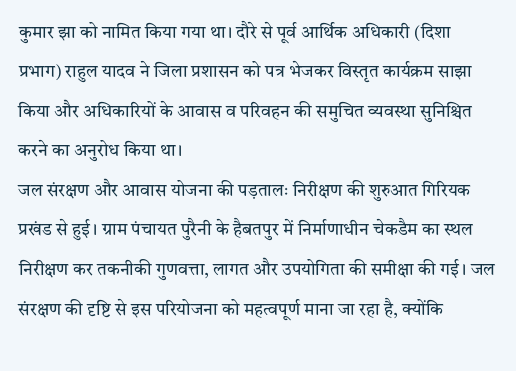कुमार झा को नामित किया गया था। दौरे से पूर्व आर्थिक अधिकारी (दिशा प्रभाग) राहुल यादव ने जिला प्रशासन को पत्र भेजकर विस्तृत कार्यक्रम साझा किया और अधिकारियों के आवास व परिवहन की समुचित व्यवस्था सुनिश्चित करने का अनुरोध किया था।
जल संरक्षण और आवास योजना की पड़तालः निरीक्षण की शुरुआत गिरियक प्रखंड से हुई। ग्राम पंचायत पुरैनी के हैबतपुर में निर्माणाधीन चेकडैम का स्थल निरीक्षण कर तकनीकी गुणवत्ता, लागत और उपयोगिता की समीक्षा की गई। जल संरक्षण की दृष्टि से इस परियोजना को महत्वपूर्ण माना जा रहा है, क्योंकि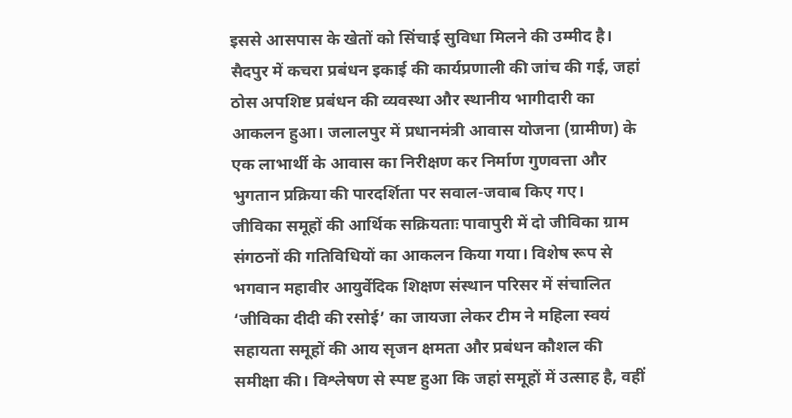इससे आसपास के खेतों को सिंचाई सुविधा मिलने की उम्मीद है।
सैदपुर में कचरा प्रबंधन इकाई की कार्यप्रणाली की जांच की गई, जहां ठोस अपशिष्ट प्रबंधन की व्यवस्था और स्थानीय भागीदारी का आकलन हुआ। जलालपुर में प्रधानमंत्री आवास योजना (ग्रामीण) के एक लाभार्थी के आवास का निरीक्षण कर निर्माण गुणवत्ता और भुगतान प्रक्रिया की पारदर्शिता पर सवाल-जवाब किए गए।
जीविका समूहों की आर्थिक सक्रियताः पावापुरी में दो जीविका ग्राम संगठनों की गतिविधियों का आकलन किया गया। विशेष रूप से भगवान महावीर आयुर्वेदिक शिक्षण संस्थान परिसर में संचालित ‘जीविका दीदी की रसोई’ का जायजा लेकर टीम ने महिला स्वयं सहायता समूहों की आय सृजन क्षमता और प्रबंधन कौशल की समीक्षा की। विश्लेषण से स्पष्ट हुआ कि जहां समूहों में उत्साह है, वहीं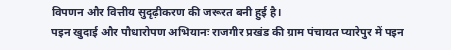विपणन और वित्तीय सुदृढ़ीकरण की जरूरत बनी हुई है।
पइन खुदाई और पौधारोपण अभियानः राजगीर प्रखंड की ग्राम पंचायत प्यारेपुर में पइन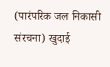(पारंपरिक जल निकासी संरचना) खुदाई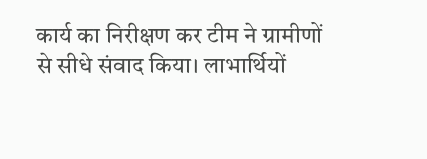कार्य का निरीक्षण कर टीम ने ग्रामीणों से सीधे संवाद किया। लाभार्थियों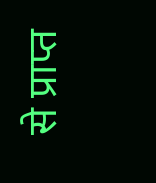से प्राप्त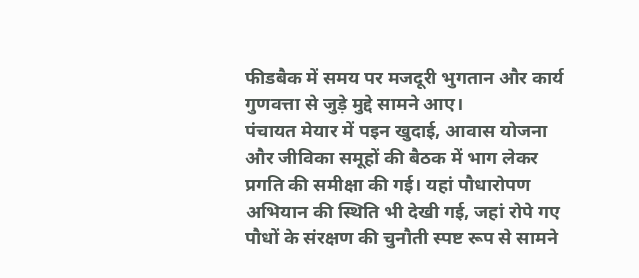फीडबैक में समय पर मजदूरी भुगतान और कार्य गुणवत्ता से जुड़े मुद्दे सामने आए।
पंचायत मेयार में पइन खुदाई, आवास योजना और जीविका समूहों की बैठक में भाग लेकर प्रगति की समीक्षा की गई। यहां पौधारोपण अभियान की स्थिति भी देखी गई, जहां रोपे गए पौधों के संरक्षण की चुनौती स्पष्ट रूप से सामने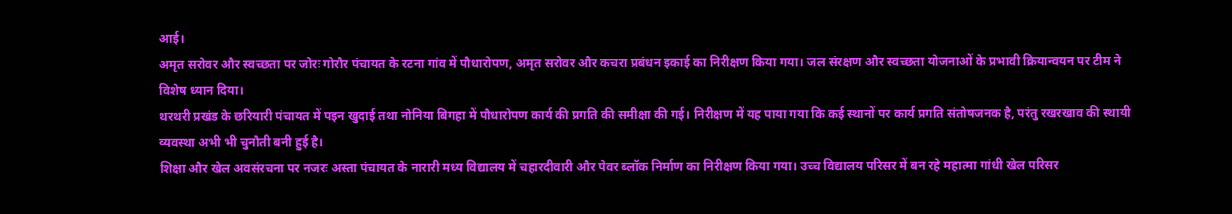आई।
अमृत सरोवर और स्वच्छता पर जोरः गोरौर पंचायत के रटना गांव में पौधारोपण, अमृत सरोवर और कचरा प्रबंधन इकाई का निरीक्षण किया गया। जल संरक्षण और स्वच्छता योजनाओं के प्रभावी क्रियान्वयन पर टीम ने विशेष ध्यान दिया।
थरथरी प्रखंड के छरियारी पंचायत में पइन खुदाई तथा नोनिया बिगहा में पौधारोपण कार्य की प्रगति की समीक्षा की गई। निरीक्षण में यह पाया गया कि कई स्थानों पर कार्य प्रगति संतोषजनक है, परंतु रखरखाव की स्थायी व्यवस्था अभी भी चुनौती बनी हुई है।
शिक्षा और खेल अवसंरचना पर नजरः अस्ता पंचायत के नारारी मध्य विद्यालय में चहारदीवारी और पेवर ब्लॉक निर्माण का निरीक्षण किया गया। उच्च विद्यालय परिसर में बन रहे महात्मा गांधी खेल परिसर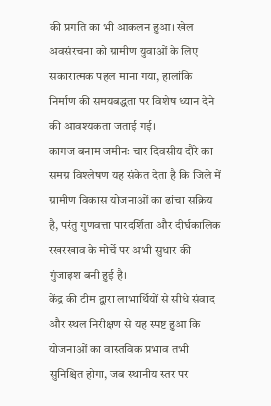की प्रगति का भी आकलन हुआ। खेल अवसंरचना को ग्रामीण युवाओं के लिए सकारात्मक पहल माना गया, हालांकि निर्माण की समयबद्धता पर विशेष ध्यान देने की आवश्यकता जताई गई।
कागज बनाम जमीनः चार दिवसीय दौरे का समग्र विश्लेषण यह संकेत देता है कि जिले में ग्रामीण विकास योजनाओं का ढांचा सक्रिय है, परंतु गुणवत्ता पारदर्शिता और दीर्घकालिक रखरखाव के मोर्चे पर अभी सुधार की गुंजाइश बनी हुई है।
केंद्र की टीम द्वारा लाभार्थियों से सीधे संवाद और स्थल निरीक्षण से यह स्पष्ट हुआ कि योजनाओं का वास्तविक प्रभाव तभी सुनिश्चित होगा, जब स्थानीय स्तर पर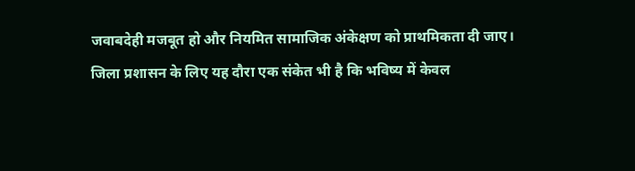जवाबदेही मजबूत हो और नियमित सामाजिक अंकेक्षण को प्राथमिकता दी जाए।
जिला प्रशासन के लिए यह दौरा एक संकेत भी है कि भविष्य में केवल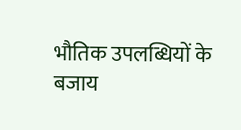भौतिक उपलब्धियों के बजाय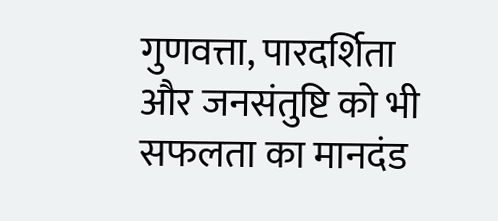गुणवत्ता, पारदर्शिता और जनसंतुष्टि को भी सफलता का मानदंड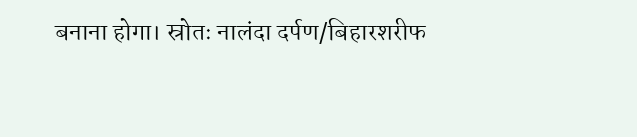बनाना होगा। स्रोतः नालंदा दर्पण/बिहारशरीफ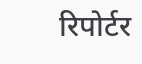रिपोर्टर